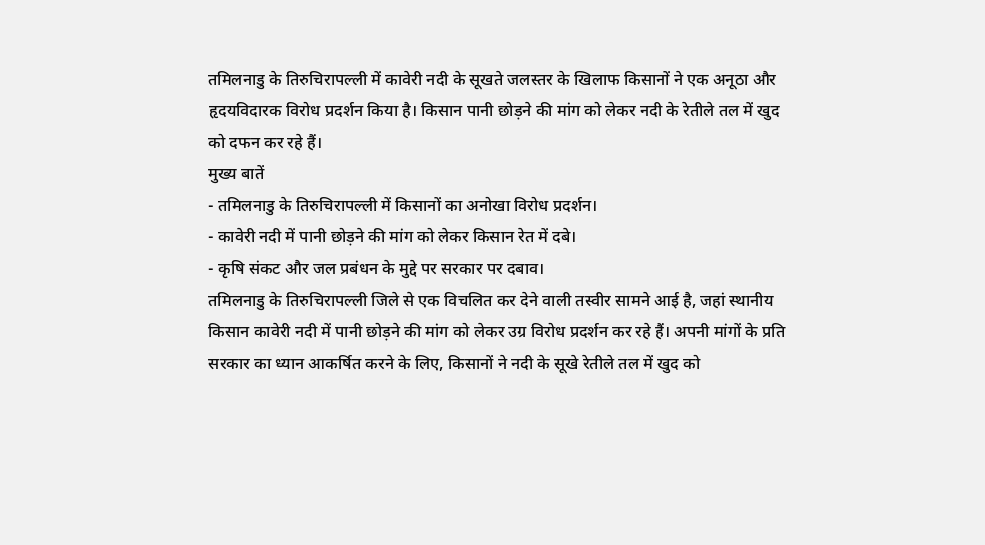तमिलनाडु के तिरुचिरापल्ली में कावेरी नदी के सूखते जलस्तर के खिलाफ किसानों ने एक अनूठा और हृदयविदारक विरोध प्रदर्शन किया है। किसान पानी छोड़ने की मांग को लेकर नदी के रेतीले तल में खुद को दफन कर रहे हैं।
मुख्य बातें
- तमिलनाडु के तिरुचिरापल्ली में किसानों का अनोखा विरोध प्रदर्शन।
- कावेरी नदी में पानी छोड़ने की मांग को लेकर किसान रेत में दबे।
- कृषि संकट और जल प्रबंधन के मुद्दे पर सरकार पर दबाव।
तमिलनाडु के तिरुचिरापल्ली जिले से एक विचलित कर देने वाली तस्वीर सामने आई है, जहां स्थानीय किसान कावेरी नदी में पानी छोड़ने की मांग को लेकर उग्र विरोध प्रदर्शन कर रहे हैं। अपनी मांगों के प्रति सरकार का ध्यान आकर्षित करने के लिए, किसानों ने नदी के सूखे रेतीले तल में खुद को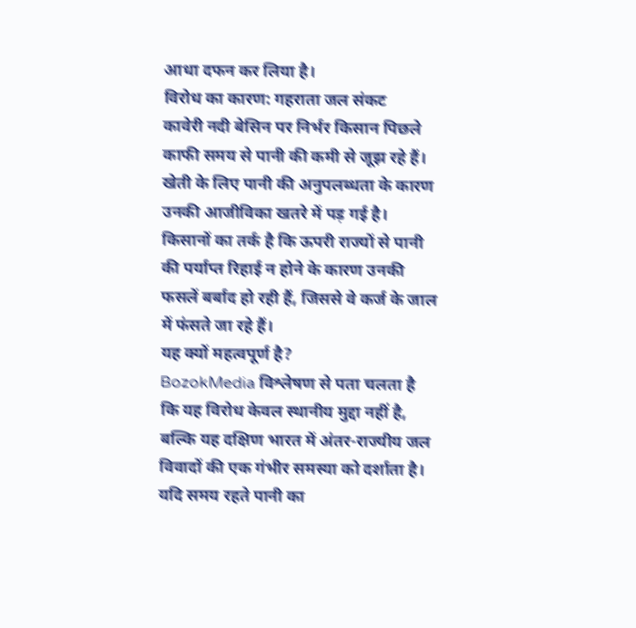आधा दफन कर लिया है।
विरोध का कारण: गहराता जल संकट
कावेरी नदी बेसिन पर निर्भर किसान पिछले काफी समय से पानी की कमी से जूझ रहे हैं। खेती के लिए पानी की अनुपलब्धता के कारण उनकी आजीविका खतरे में पड़ गई है। किसानों का तर्क है कि ऊपरी राज्यों से पानी की पर्याप्त रिहाई न होने के कारण उनकी फसलें बर्बाद हो रही हैं, जिससे वे कर्ज के जाल में फंसते जा रहे हैं।
यह क्यों महत्वपूर्ण है?
BozokMedia विश्लेषण से पता चलता है कि यह विरोध केवल स्थानीय मुद्दा नहीं है, बल्कि यह दक्षिण भारत में अंतर-राज्यीय जल विवादों की एक गंभीर समस्या को दर्शाता है। यदि समय रहते पानी का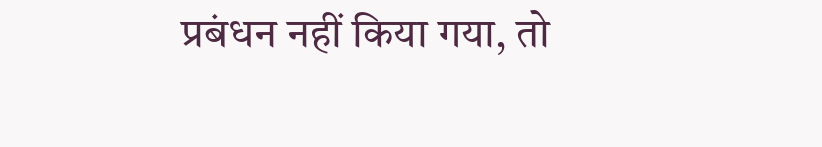प्रबंधन नहीं किया गया, तो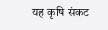यह कृषि संकट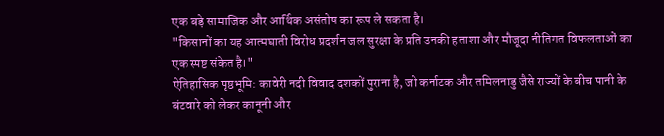एक बड़े सामाजिक और आर्थिक असंतोष का रूप ले सकता है।
"किसानों का यह आत्मघाती विरोध प्रदर्शन जल सुरक्षा के प्रति उनकी हताशा और मौजूदा नीतिगत विफलताओं का एक स्पष्ट संकेत है।"
ऐतिहासिक पृष्ठभूमि: कावेरी नदी विवाद दशकों पुराना है, जो कर्नाटक और तमिलनाडु जैसे राज्यों के बीच पानी के बंटवारे को लेकर कानूनी और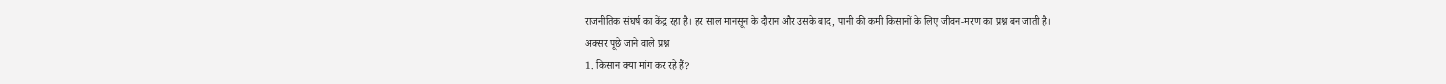राजनीतिक संघर्ष का केंद्र रहा है। हर साल मानसून के दौरान और उसके बाद, पानी की कमी किसानों के लिए जीवन-मरण का प्रश्न बन जाती है।
अक्सर पूछे जाने वाले प्रश्न
1. किसान क्या मांग कर रहे हैं?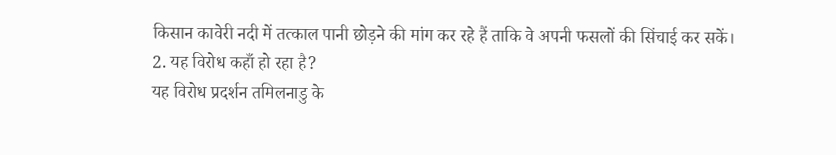किसान कावेरी नदी में तत्काल पानी छोड़ने की मांग कर रहे हैं ताकि वे अपनी फसलों की सिंचाई कर सकें।
2. यह विरोध कहाँ हो रहा है?
यह विरोध प्रदर्शन तमिलनाडु के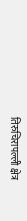तिरुचिरापल्ली क्षेत्र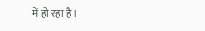में हो रहा है।